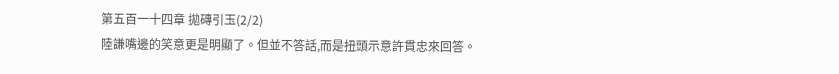第五百一十四章 拋磚引玉(2/2)
陸謙嘴邊的笑意更是明顯了。但並不答話,而是扭頭示意許貫忠來回答。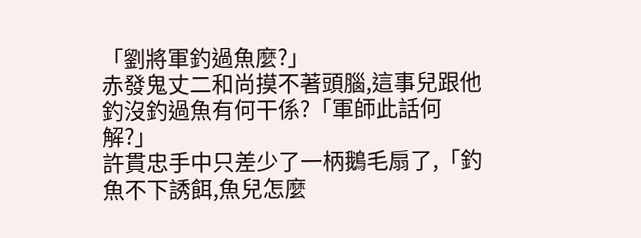「劉將軍釣過魚麼?」
赤發鬼丈二和尚摸不著頭腦,這事兒跟他釣沒釣過魚有何干係?「軍師此話何解?」
許貫忠手中只差少了一柄鵝毛扇了,「釣魚不下誘餌,魚兒怎麼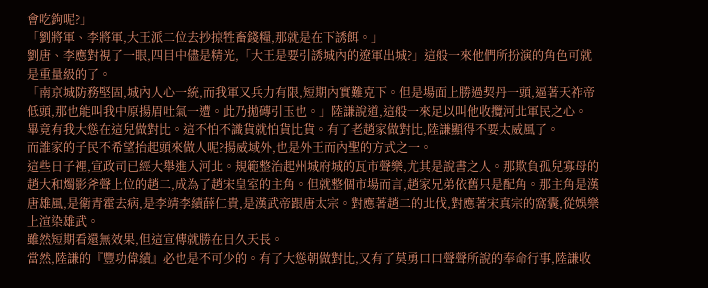會吃鉤呢?」
「劉將軍、李將軍,大王派二位去抄掠牲畜錢糧,那就是在下誘餌。」
劉唐、李應對視了一眼,四目中儘是精光,「大王是要引誘城內的遼軍出城?」這般一來他們所扮演的角色可就是重量級的了。
「南京城防務堅固,城內人心一統,而我軍又兵力有限,短期內實難克下。但是場面上勝過契丹一頭,逼著天祚帝低頭,那也能叫我中原揚眉吐氣一遭。此乃拋磚引玉也。」陸謙說道,這般一來足以叫他收攬河北軍民之心。
畢竟有我大慫在這兒做對比。這不怕不識貨就怕貨比貨。有了老趙家做對比,陸謙顯得不要太威風了。
而誰家的子民不希望抬起頭來做人呢?揚威域外,也是外王而內聖的方式之一。
這些日子裡,宣政司已經大舉進入河北。規範整治起州城府城的瓦市聲樂,尤其是說書之人。那欺負孤兒寡母的趙大和燭影斧聲上位的趙二,成為了趙宋皇室的主角。但就整個市場而言,趙家兄弟依舊只是配角。那主角是漢唐雄風,是衛青霍去病,是李靖李績薛仁貴,是漢武帝跟唐太宗。對應著趙二的北伐,對應著宋真宗的窩囊,從娛樂上渲染雄武。
雖然短期看還無效果,但這宣傳就勝在日久天長。
當然,陸謙的『豐功偉績』必也是不可少的。有了大慫朝做對比,又有了莫勇口口聲聲所說的奉命行事,陸謙收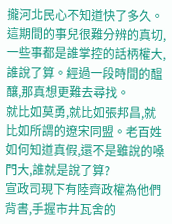攏河北民心不知道快了多久。
這期間的事兒很難分辨的真切,一些事都是誰掌控的話柄權大,誰說了算。經過一段時間的醞釀,那真想更難去尋找。
就比如莫勇,就比如張邦昌,就比如所謂的遼宋同盟。老百姓如何知道真假,還不是雖說的嗓門大,誰就是說了算?
宣政司現下有陸齊政權為他們背書,手握市井瓦舍的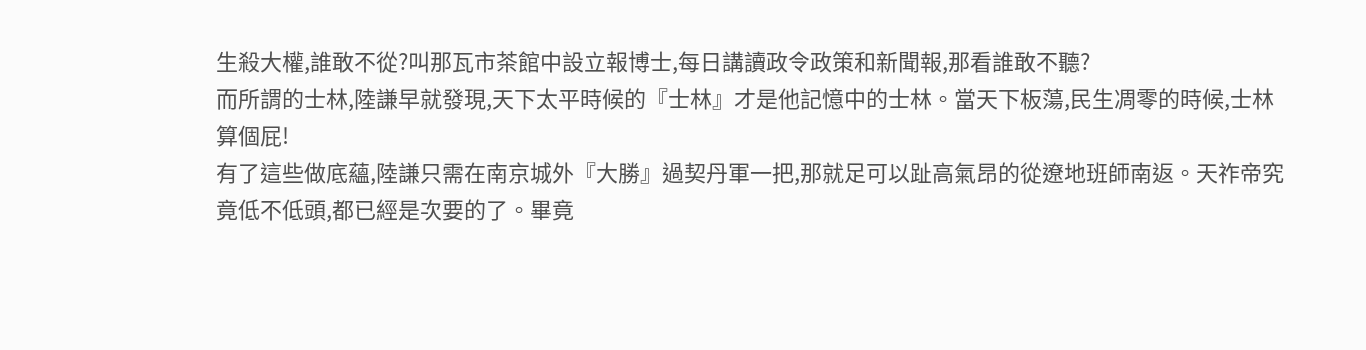生殺大權,誰敢不從?叫那瓦市茶館中設立報博士,每日講讀政令政策和新聞報,那看誰敢不聽?
而所謂的士林,陸謙早就發現,天下太平時候的『士林』才是他記憶中的士林。當天下板蕩,民生凋零的時候,士林算個屁!
有了這些做底蘊,陸謙只需在南京城外『大勝』過契丹軍一把,那就足可以趾高氣昂的從遼地班師南返。天祚帝究竟低不低頭,都已經是次要的了。畢竟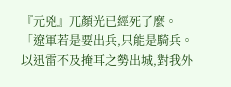『元兇』兀顏光已經死了麼。
「遼軍若是要出兵,只能是騎兵。以迅雷不及掩耳之勢出城,對我外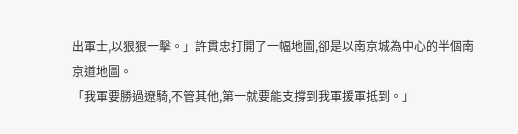出軍士,以狠狠一擊。」許貫忠打開了一幅地圖,卻是以南京城為中心的半個南京道地圖。
「我軍要勝過遼騎,不管其他,第一就要能支撐到我軍援軍抵到。」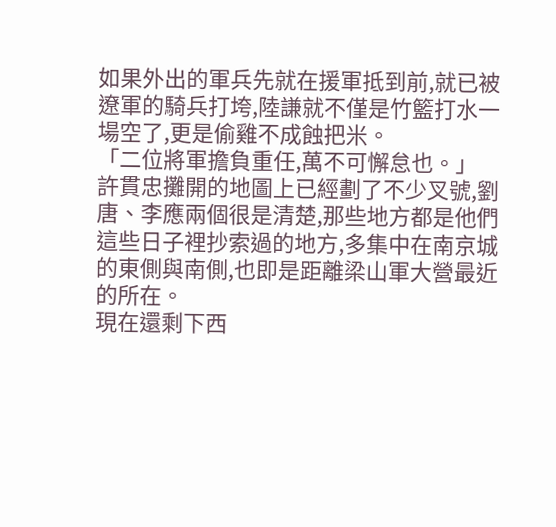如果外出的軍兵先就在援軍抵到前,就已被遼軍的騎兵打垮,陸謙就不僅是竹籃打水一場空了,更是偷雞不成蝕把米。
「二位將軍擔負重任,萬不可懈怠也。」
許貫忠攤開的地圖上已經劃了不少叉號,劉唐、李應兩個很是清楚,那些地方都是他們這些日子裡抄索過的地方,多集中在南京城的東側與南側,也即是距離梁山軍大營最近的所在。
現在還剩下西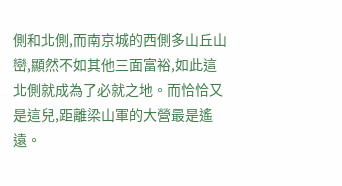側和北側,而南京城的西側多山丘山巒,顯然不如其他三面富裕,如此這北側就成為了必就之地。而恰恰又是這兒,距離梁山軍的大營最是遙遠。